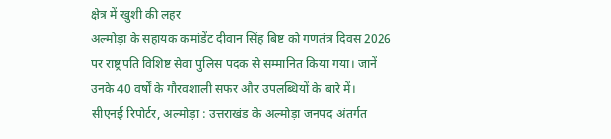क्षेत्र में खुशी की लहर
अल्मोड़ा के सहायक कमांडेंट दीवान सिंह बिष्ट को गणतंत्र दिवस 2026 पर राष्ट्रपति विशिष्ट सेवा पुलिस पदक से सम्मानित किया गया। जानें उनके 40 वर्षों के गौरवशाली सफर और उपलब्धियों के बारे में।
सीएनई रिपोर्टर, अल्मोड़ा : उत्तराखंड के अल्मोड़ा जनपद अंतर्गत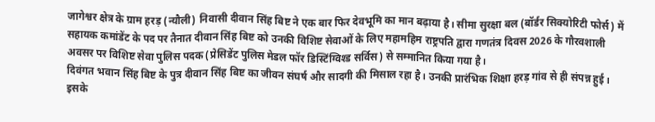जागेश्वर क्षेत्र के ग्राम हरड़ (न्यौली) निवासी दीवान सिंह बिष्ट ने एक बार फिर देवभूमि का मान बढ़ाया है। सीमा सुरक्षा बल (बॉर्डर सिक्योरिटी फोर्स) में सहायक कमांडेंट के पद पर तैनात दीवान सिंह बिष्ट को उनकी विशिष्ट सेवाओं के लिए महामहिम राष्ट्रपति द्वारा गणतंत्र दिवस 2026 के गौरवशाली अवसर पर विशिष्ट सेवा पुलिस पदक (प्रेसिडेंट पुलिस मेडल फॉर डिस्टिंग्विश्ड सर्विस) से सम्मानित किया गया है।
दिवंगत भवान सिंह बिष्ट के पुत्र दीवान सिंह बिष्ट का जीवन संघर्ष और सादगी की मिसाल रहा है। उनकी प्रारंभिक शिक्षा हरड़ गांव से ही संपन्न हुई। इसके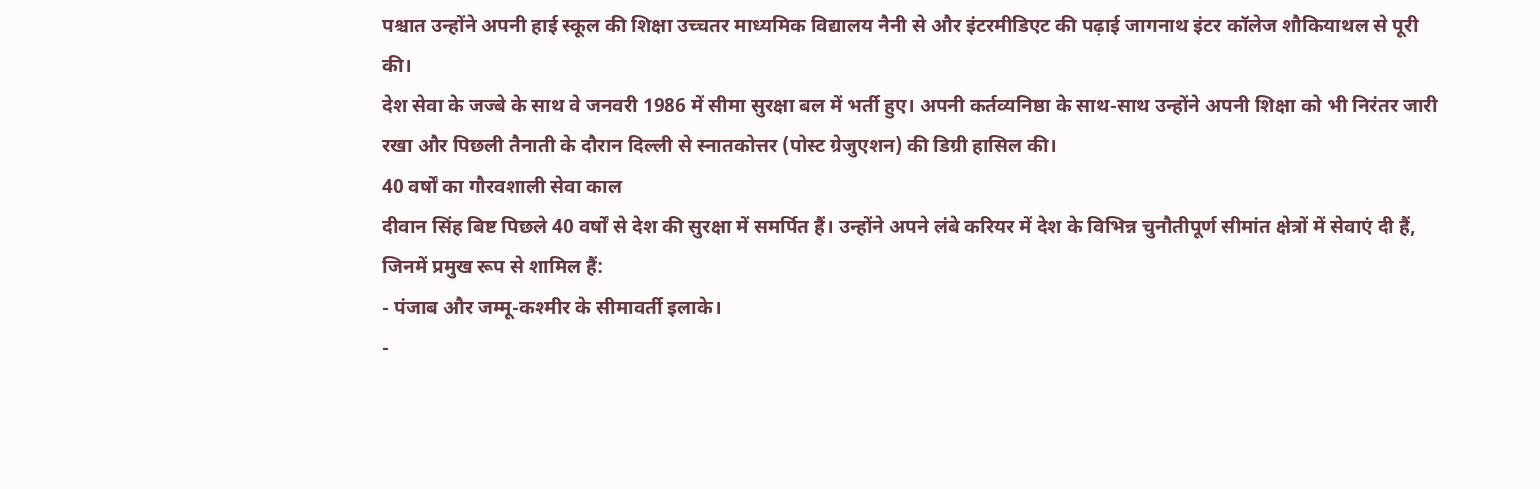पश्चात उन्होंने अपनी हाई स्कूल की शिक्षा उच्चतर माध्यमिक विद्यालय नैनी से और इंटरमीडिएट की पढ़ाई जागनाथ इंटर कॉलेज शौकियाथल से पूरी की।
देश सेवा के जज्बे के साथ वे जनवरी 1986 में सीमा सुरक्षा बल में भर्ती हुए। अपनी कर्तव्यनिष्ठा के साथ-साथ उन्होंने अपनी शिक्षा को भी निरंतर जारी रखा और पिछली तैनाती के दौरान दिल्ली से स्नातकोत्तर (पोस्ट ग्रेजुएशन) की डिग्री हासिल की।
40 वर्षों का गौरवशाली सेवा काल
दीवान सिंह बिष्ट पिछले 40 वर्षों से देश की सुरक्षा में समर्पित हैं। उन्होंने अपने लंबे करियर में देश के विभिन्न चुनौतीपूर्ण सीमांत क्षेत्रों में सेवाएं दी हैं, जिनमें प्रमुख रूप से शामिल हैं:
- पंजाब और जम्मू-कश्मीर के सीमावर्ती इलाके।
-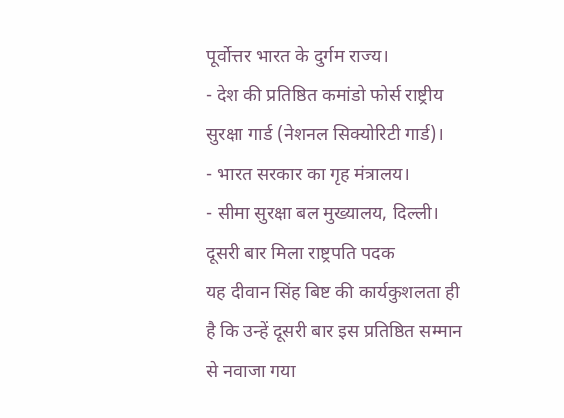पूर्वोत्तर भारत के दुर्गम राज्य।
- देश की प्रतिष्ठित कमांडो फोर्स राष्ट्रीय सुरक्षा गार्ड (नेशनल सिक्योरिटी गार्ड)।
- भारत सरकार का गृह मंत्रालय।
- सीमा सुरक्षा बल मुख्यालय, दिल्ली।
दूसरी बार मिला राष्ट्रपति पदक
यह दीवान सिंह बिष्ट की कार्यकुशलता ही है कि उन्हें दूसरी बार इस प्रतिष्ठित सम्मान से नवाजा गया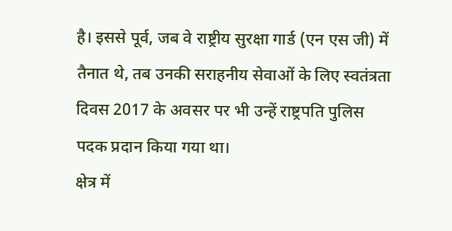है। इससे पूर्व, जब वे राष्ट्रीय सुरक्षा गार्ड (एन एस जी) में तैनात थे, तब उनकी सराहनीय सेवाओं के लिए स्वतंत्रता दिवस 2017 के अवसर पर भी उन्हें राष्ट्रपति पुलिस पदक प्रदान किया गया था।
क्षेत्र में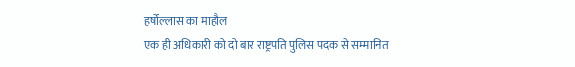हर्षोल्लास का माहौल
एक ही अधिकारी को दो बार राष्ट्रपति पुलिस पदक से सम्मानित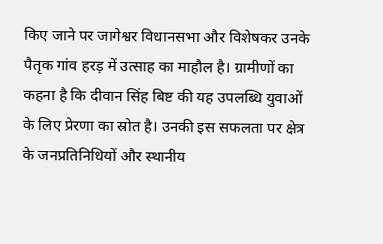किए जाने पर जागेश्वर विधानसभा और विशेषकर उनके पैतृक गांव हरड़ में उत्साह का माहौल है। ग्रामीणों का कहना है कि दीवान सिंह बिष्ट की यह उपलब्धि युवाओं के लिए प्रेरणा का स्रोत है। उनकी इस सफलता पर क्षेत्र के जनप्रतिनिधियों और स्थानीय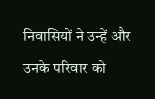निवासियों ने उन्हें और उनके परिवार को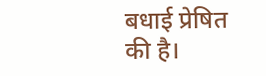बधाई प्रेषित की है।